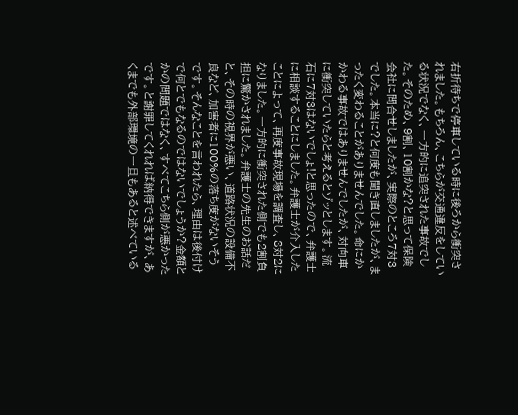右折待ちで停車している時に後ろから衝突されました。もちろん、こちらが交通違反をしている状況でなく、一方的に追突された事故でした。そのため、9割、10割かな?と思って保険会社に問合せしましたが、実際のところ7対3でした。本当に?と何度も聞き直しましたが、まったく変わることがありませんでした。命にかかわる事故ではありませんでしたが、対向車に衝突していたらと考えるとゾッとします。流石に7対3はないでしょ!と思ったので、弁護士に相談することにしました。弁護士が介入したことによって、再度事故現場を調査し、8対2になりました。一方的に衝突された側でも2割負担に驚かされました。弁護士の先生のお話だと、その時の視界が悪い、道路状況の設備不良など、加害者に100%の落ち度がないそうです。そんなことを言われたら、理由は後付けで何とでもなるのではないでしょうか?金額とかの問題ではなく、すべてこちら側が悪かったです。と謝罪してくれれば納得できますが、あくまでも外部環境の一旦もあると述べている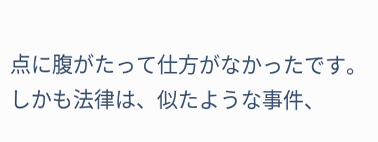点に腹がたって仕方がなかったです。しかも法律は、似たような事件、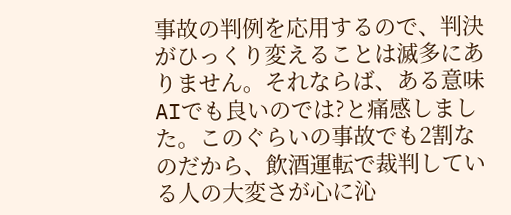事故の判例を応用するので、判決がひっくり変えることは滅多にありません。それならば、ある意味AIでも良いのでは?と痛感しました。このぐらいの事故でも2割なのだから、飲酒運転で裁判している人の大変さが心に沁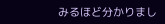みるほど分かりまし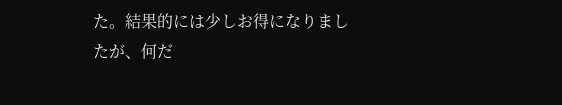た。結果的には少しお得になりましたが、何だ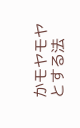かモヤモヤとする法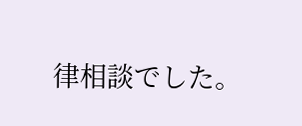律相談でした。